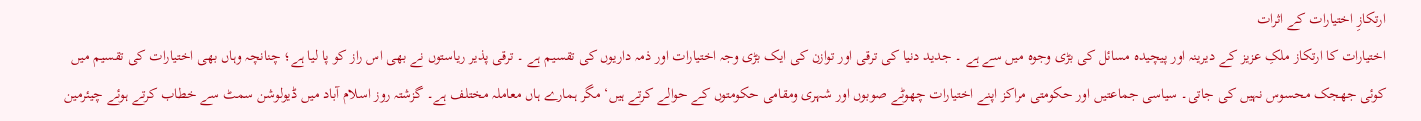ارتکازِ اختیارات کے اثرات
اختیارات کا ارتکاز ملکِ عزیز کے دیرینہ اور پیچیدہ مسائل کی بڑی وجوہ میں سے ہے ۔ جدید دنیا کی ترقی اور توازن کی ایک بڑی وجہ اختیارات اور ذمہ داریوں کی تقسیم ہے ۔ ترقی پذیر ریاستوں نے بھی اس راز کو پا لیا ہے؛ چنانچہ وہاں بھی اختیارات کی تقسیم میں کوئی جھجک محسوس نہیں کی جاتی۔ سیاسی جماعتیں اور حکومتی مراکز اپنے اختیارات چھوٹے صوبوں اور شہری ومقامی حکومتوں کے حوالے کرتے ہیں‘ مگر ہمارے ہاں معاملہ مختلف ہے۔ گزشتہ روز اسلام آباد میں ڈیولوشن سمٹ سے خطاب کرتے ہوئے چیئرمین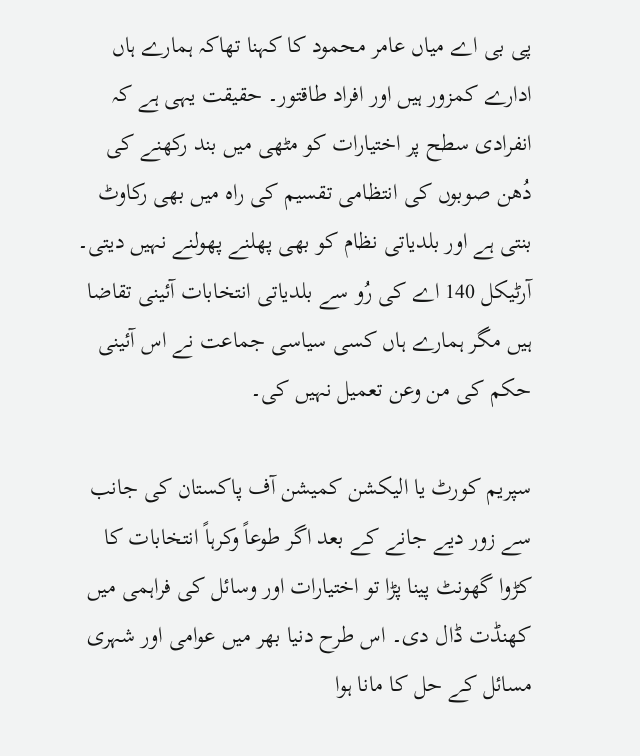پی بی اے میاں عامر محمود کا کہنا تھاکہ ہمارے ہاں ادارے کمزور ہیں اور افراد طاقتور۔ حقیقت یہی ہے کہ انفرادی سطح پر اختیارات کو مٹھی میں بند رکھنے کی دُھن صوبوں کی انتظامی تقسیم کی راہ میں بھی رکاوٹ بنتی ہے اور بلدیاتی نظام کو بھی پھلنے پھولنے نہیں دیتی۔ آرٹیکل 140 اے کی رُو سے بلدیاتی انتخابات آئینی تقاضا ہیں مگر ہمارے ہاں کسی سیاسی جماعت نے اس آئینی حکم کی من وعن تعمیل نہیں کی۔

سپریم کورٹ یا الیکشن کمیشن آف پاکستان کی جانب سے زور دیے جانے کے بعد اگر طوعاً وکرہاً انتخابات کا کڑوا گھونٹ پینا پڑا تو اختیارات اور وسائل کی فراہمی میں کھنڈت ڈال دی۔ اس طرح دنیا بھر میں عوامی اور شہری مسائل کے حل کا مانا ہوا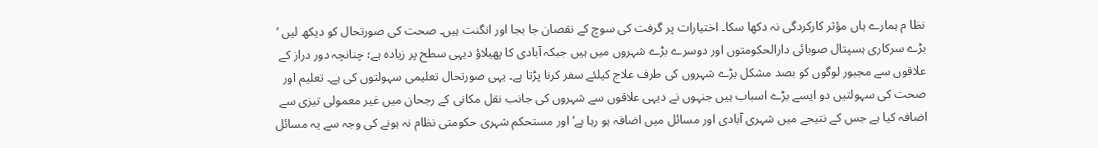نظا م ہمارے ہاں مؤثر کارکردگی نہ دکھا سکا۔ اختیارات پر گرفت کی سوچ کے نقصان جا بجا اور انگنت ہیں۔ صحت کی صورتحال کو دیکھ لیں ‘ بڑے سرکاری ہسپتال صوبائی دارالحکومتوں اور دوسرے بڑے شہروں میں ہیں جبکہ آبادی کا پھیلاؤ دیہی سطح پر زیادہ ہے؛ چنانچہ دور دراز کے علاقوں سے مجبور لوگوں کو بصد مشکل بڑے شہروں کی طرف علاج کیلئے سفر کرنا پڑتا ہے۔ یہی صورتحال تعلیمی سہولتوں کی ہے۔ تعلیم اور صحت کی سہولتیں دو ایسے بڑے اسباب ہیں جنہوں نے دیہی علاقوں سے شہروں کی جانب نقل مکانی کے رجحان میں غیر معمولی تیزی سے اضافہ کیا ہے جس کے نتیجے میں شہری آبادی اور مسائل میں اضافہ ہو رہا ہے‘ اور مستحکم شہری حکومتی نظام نہ ہونے کی وجہ سے یہ مسائل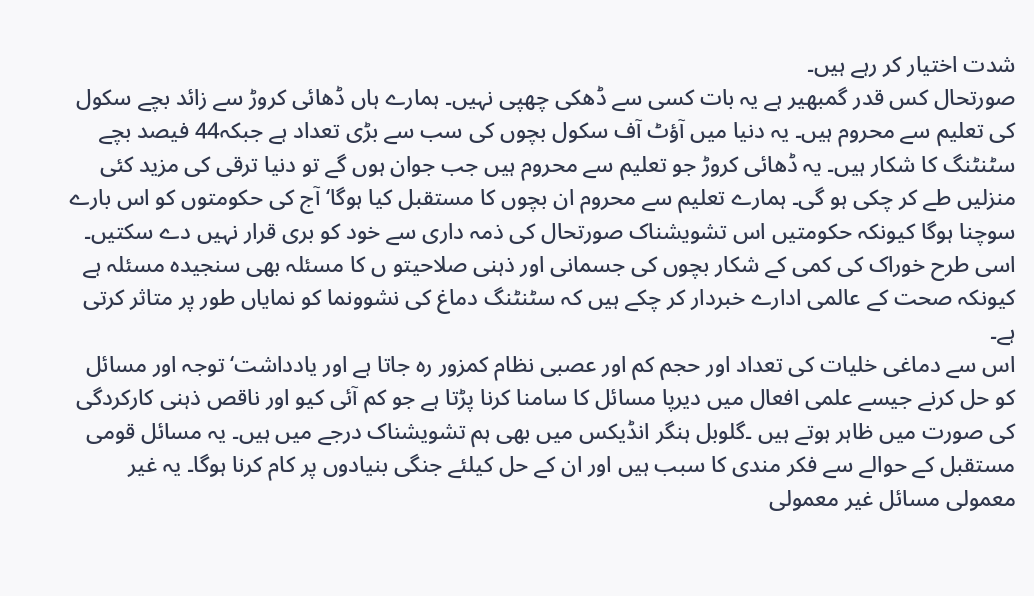شدت اختیار کر رہے ہیں۔
صورتحال کس قدر گمبھیر ہے یہ بات کسی سے ڈھکی چھپی نہیں۔ ہمارے ہاں ڈھائی کروڑ سے زائد بچے سکول کی تعلیم سے محروم ہیں۔ یہ دنیا میں آؤٹ آف سکول بچوں کی سب سے بڑی تعداد ہے جبکہ44 فیصد بچے سٹنٹنگ کا شکار ہیں۔ یہ ڈھائی کروڑ جو تعلیم سے محروم ہیں جب جوان ہوں گے تو دنیا ترقی کی مزید کئی منزلیں طے کر چکی ہو گی۔ ہمارے تعلیم سے محروم ان بچوں کا مستقبل کیا ہوگا‘ آج کی حکومتوں کو اس بارے سوچنا ہوگا کیونکہ حکومتیں اس تشویشناک صورتحال کی ذمہ داری سے خود کو بری قرار نہیں دے سکتیں۔ اسی طرح خوراک کی کمی کے شکار بچوں کی جسمانی اور ذہنی صلاحیتو ں کا مسئلہ بھی سنجیدہ مسئلہ ہے کیونکہ صحت کے عالمی ادارے خبردار کر چکے ہیں کہ سٹنٹنگ دماغ کی نشوونما کو نمایاں طور پر متاثر کرتی ہے۔
اس سے دماغی خلیات کی تعداد اور حجم کم اور عصبی نظام کمزور رہ جاتا ہے اور یادداشت‘ توجہ اور مسائل کو حل کرنے جیسے علمی افعال میں دیرپا مسائل کا سامنا کرنا پڑتا ہے جو کم آئی کیو اور ناقص ذہنی کارکردگی کی صورت میں ظاہر ہوتے ہیں ۔گلوبل ہنگر انڈیکس میں بھی ہم تشویشناک درجے میں ہیں۔ یہ مسائل قومی مستقبل کے حوالے سے فکر مندی کا سبب ہیں اور ان کے حل کیلئے جنگی بنیادوں پر کام کرنا ہوگا۔ یہ غیر معمولی مسائل غیر معمولی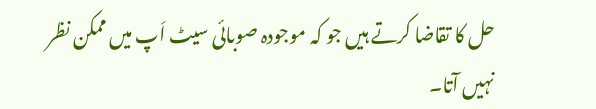حل کا تقاضا کرتے ہیں جو کہ موجودہ صوبائی سیٹ اَپ میں ممکن نظر نہیں آتا۔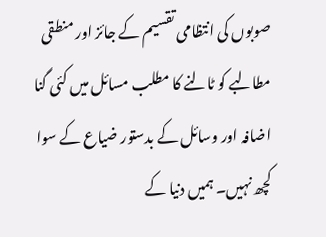صوبوں کی انتظامی تقسیم کے جائز اور منطقی مطالبے کو ٹالنے کا مطلب مسائل میں کئی گنا اضافہ اور وسائل کے بدستور ضیاع کے سوا کچھ نہیں۔ ہمیں دنیا کے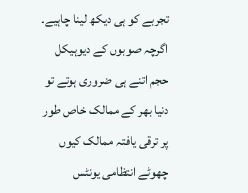تجربے کو ہی دیکھ لینا چاہیے۔ اگرچہ صوبوں کے دیوہیکل حجم اتنے ہی ضروری ہوتے تو دنیا بھر کے ممالک خاص طور پر ترقی یافتہ ممالک کیوں چھوٹے انتظامی یونٹس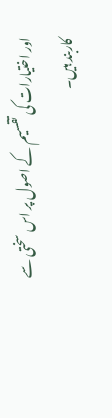اور اختیارات کی تقسیم کے اصول پر اس سختی سے کاربند ہیں۔